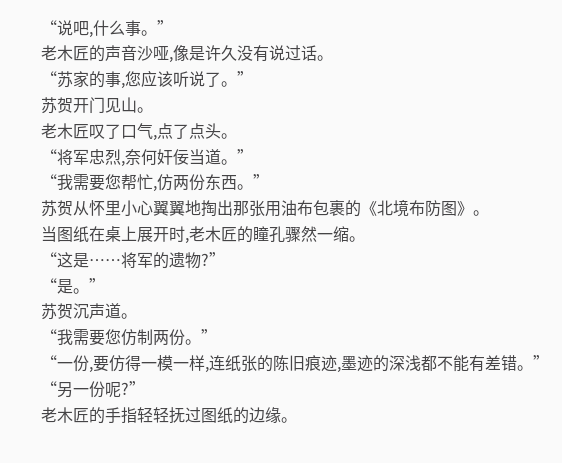“说吧,什么事。”
老木匠的声音沙哑,像是许久没有说过话。
“苏家的事,您应该听说了。”
苏贺开门见山。
老木匠叹了口气,点了点头。
“将军忠烈,奈何奸佞当道。”
“我需要您帮忙,仿两份东西。”
苏贺从怀里小心翼翼地掏出那张用油布包裹的《北境布防图》。
当图纸在桌上展开时,老木匠的瞳孔骤然一缩。
“这是……将军的遗物?”
“是。”
苏贺沉声道。
“我需要您仿制两份。”
“一份,要仿得一模一样,连纸张的陈旧痕迹,墨迹的深浅都不能有差错。”
“另一份呢?”
老木匠的手指轻轻抚过图纸的边缘。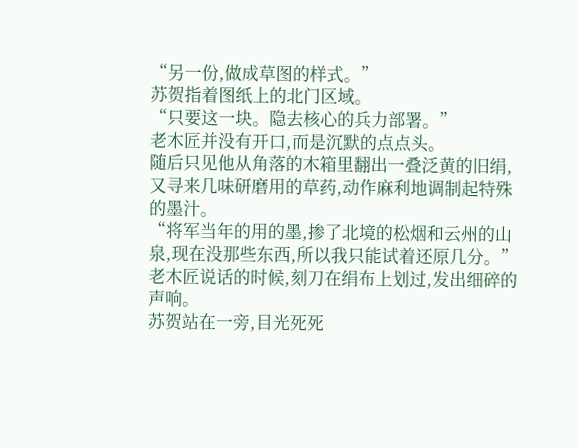“另一份,做成草图的样式。”
苏贺指着图纸上的北门区域。
“只要这一块。隐去核心的兵力部署。”
老木匠并没有开口,而是沉默的点点头。
随后只见他从角落的木箱里翻出一叠泛黄的旧绢,又寻来几味研磨用的草药,动作麻利地调制起特殊的墨汁。
“将军当年的用的墨,掺了北境的松烟和云州的山泉,现在没那些东西,所以我只能试着还原几分。”
老木匠说话的时候,刻刀在绢布上划过,发出细碎的声响。
苏贺站在一旁,目光死死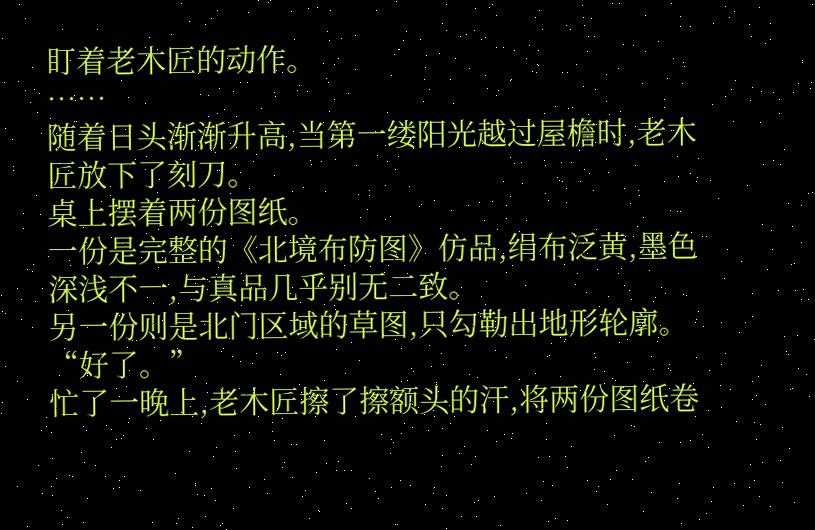盯着老木匠的动作。
……
随着日头渐渐升高,当第一缕阳光越过屋檐时,老木匠放下了刻刀。
桌上摆着两份图纸。
一份是完整的《北境布防图》仿品,绢布泛黄,墨色深浅不一,与真品几乎别无二致。
另一份则是北门区域的草图,只勾勒出地形轮廓。
“好了。”
忙了一晚上,老木匠擦了擦额头的汗,将两份图纸卷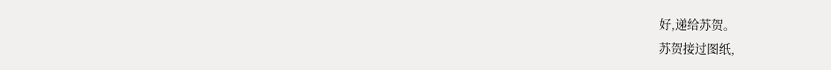好,递给苏贺。
苏贺接过图纸,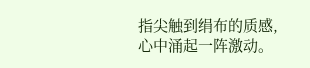指尖触到绢布的质感,心中涌起一阵激动。